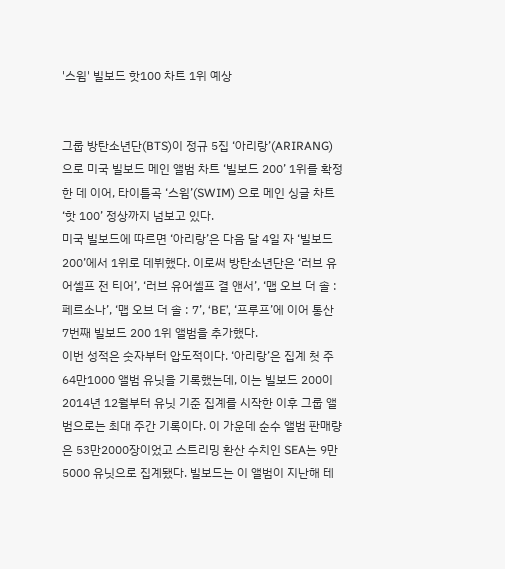'스윔' 빌보드 핫100 차트 1위 예상


그룹 방탄소년단(BTS)이 정규 5집 ‘아리랑’(ARIRANG) 으로 미국 빌보드 메인 앨범 차트 ‘빌보드 200’ 1위를 확정한 데 이어, 타이틀곡 ‘스윔’(SWIM) 으로 메인 싱글 차트 ‘핫 100’ 정상까지 넘보고 있다.
미국 빌보드에 따르면 ‘아리랑’은 다음 달 4일 자 ‘빌보드 200’에서 1위로 데뷔했다. 이로써 방탄소년단은 ‘러브 유어셀프 전 티어’, ‘러브 유어셀프 결 앤서’, ‘맵 오브 더 솔 : 페르소나’, ‘맵 오브 더 솔 : 7’, ‘BE’, ‘프루프’에 이어 통산 7번째 빌보드 200 1위 앨범을 추가했다.
이번 성적은 숫자부터 압도적이다. ‘아리랑’은 집계 첫 주 64만1000 앨범 유닛을 기록했는데, 이는 빌보드 200이 2014년 12월부터 유닛 기준 집계를 시작한 이후 그룹 앨범으로는 최대 주간 기록이다. 이 가운데 순수 앨범 판매량은 53만2000장이었고 스트리밍 환산 수치인 SEA는 9만5000 유닛으로 집계됐다. 빌보드는 이 앨범이 지난해 테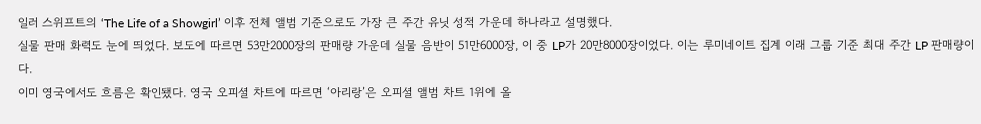일러 스위프트의 ‘The Life of a Showgirl’ 이후 전체 앨범 기준으로도 가장 큰 주간 유닛 성적 가운데 하나라고 설명했다.
실물 판매 화력도 눈에 띄었다. 보도에 따르면 53만2000장의 판매량 가운데 실물 음반이 51만6000장, 이 중 LP가 20만8000장이었다. 이는 루미네이트 집계 이래 그룹 기준 최대 주간 LP 판매량이다.
이미 영국에서도 흐름은 확인됐다. 영국 오피셜 차트에 따르면 ‘아리랑’은 오피셜 앨범 차트 1위에 올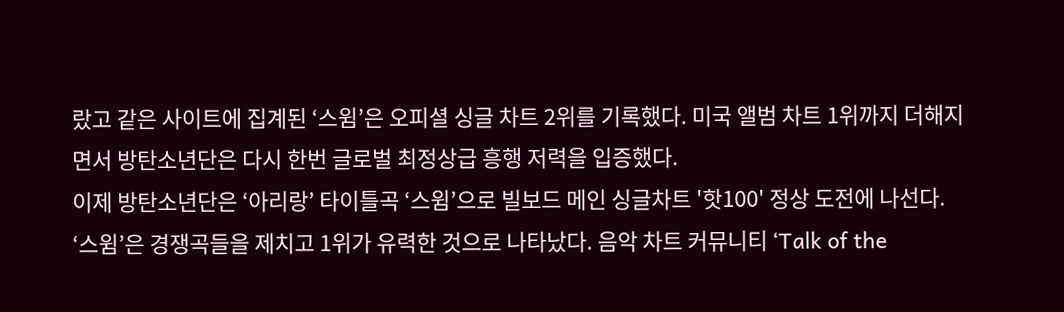랐고 같은 사이트에 집계된 ‘스윔’은 오피셜 싱글 차트 2위를 기록했다. 미국 앨범 차트 1위까지 더해지면서 방탄소년단은 다시 한번 글로벌 최정상급 흥행 저력을 입증했다.
이제 방탄소년단은 ‘아리랑’ 타이틀곡 ‘스윔’으로 빌보드 메인 싱글차트 '핫100' 정상 도전에 나선다. ‘스윔’은 경쟁곡들을 제치고 1위가 유력한 것으로 나타났다. 음악 차트 커뮤니티 ‘Talk of the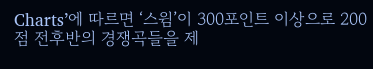Charts’에 따르면 ‘스윔’이 300포인트 이상으로 200점 전후반의 경쟁곡들을 제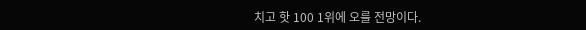치고 핫 100 1위에 오를 전망이다.